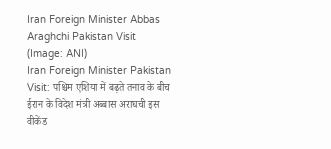Iran Foreign Minister Abbas Araghchi Pakistan Visit (Image: ANI)
Iran Foreign Minister Pakistan Visit: पश्चिम एशिया में बढ़ते तनाव के बीच ईरान के विदेश मंत्री अब्बास अराघची इस वीकेंड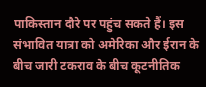पाकिस्तान दौरे पर पहुंच सकते हैं। इस संभावित यात्रा को अमेरिका और ईरान के बीच जारी टकराव के बीच कूटनीतिक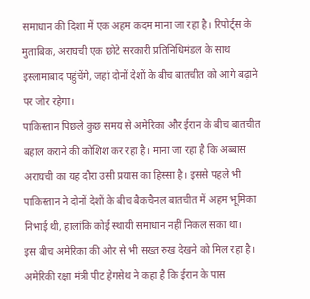समाधान की दिशा में एक अहम कदम माना जा रहा है। रिपोर्ट्स के मुताबिक, अराघची एक छोटे सरकारी प्रतिनिधिमंडल के साथ इस्लामाबाद पहुंचेंगे, जहां दोनों देशों के बीच बातचीत को आगे बढ़ाने पर जोर रहेगा।
पाकिस्तान पिछले कुछ समय से अमेरिका और ईरान के बीच बातचीत बहाल कराने की कोशिश कर रहा है। माना जा रहा है कि अब्बास अराघची का यह दौरा उसी प्रयास का हिस्सा है। इससे पहले भी पाकिस्तान ने दोनों देशों के बीच बैकचैनल बातचीत में अहम भूमिका निभाई थी, हालांकि कोई स्थायी समाधान नहीं निकल सका था।
इस बीच अमेरिका की ओर से भी सख्त रुख देखने को मिल रहा है। अमेरिकी रक्षा मंत्री पीट हेगसेथ ने कहा है कि ईरान के पास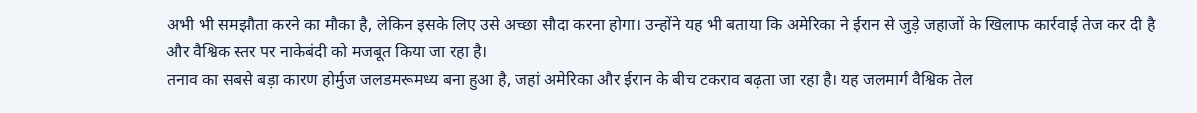अभी भी समझौता करने का मौका है, लेकिन इसके लिए उसे अच्छा सौदा करना होगा। उन्होंने यह भी बताया कि अमेरिका ने ईरान से जुड़े जहाजों के खिलाफ कार्रवाई तेज कर दी है और वैश्विक स्तर पर नाकेबंदी को मजबूत किया जा रहा है।
तनाव का सबसे बड़ा कारण होर्मुज जलडमरूमध्य बना हुआ है, जहां अमेरिका और ईरान के बीच टकराव बढ़ता जा रहा है। यह जलमार्ग वैश्विक तेल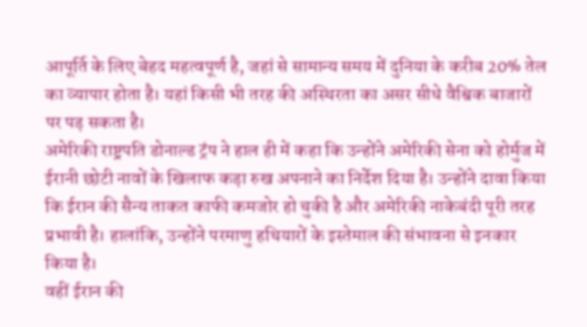आपूर्ति के लिए बेहद महत्वपूर्ण है, जहां से सामान्य समय में दुनिया के करीब 20% तेल का व्यापार होता है। यहां किसी भी तरह की अस्थिरता का असर सीधे वैश्विक बाजारों पर पड़ सकता है।
अमेरिकी राष्ट्रपति डोनाल्ड ट्रंप ने हाल ही में कहा कि उन्होंने अमेरिकी सेना को होर्मुज में ईरानी छोटी नावों के खिलाफ कड़ा रुख अपनाने का निर्देश दिया है। उन्होंने दावा किया कि ईरान की सैन्य ताकत काफी कमजोर हो चुकी है और अमेरिकी नाकेबंदी पूरी तरह प्रभावी है। हालांकि, उन्होंने परमाणु हथियारों के इस्तेमाल की संभावना से इनकार किया है।
वहीं ईरान की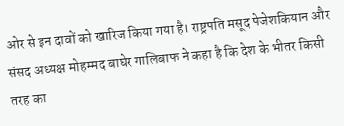ओर से इन दावों को खारिज किया गया है। राष्ट्रपति मसूद पेजेशकियान और संसद अध्यक्ष मोहम्मद बाघेर गालिबाफ ने कहा है कि देश के भीतर किसी तरह का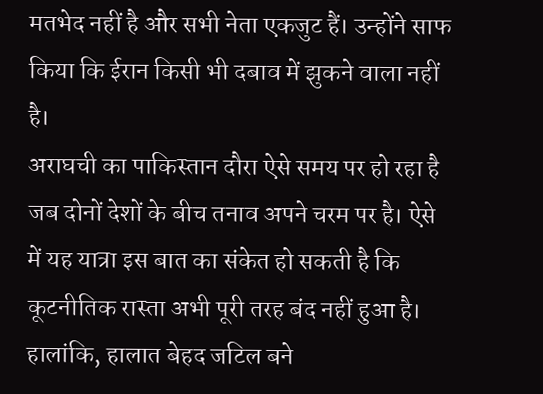मतभेद नहीं है और सभी नेता एकजुट हैं। उन्होंने साफ किया कि ईरान किसी भी दबाव में झुकने वाला नहीं है।
अराघची का पाकिस्तान दौरा ऐसे समय पर हो रहा है जब दोनों देशों के बीच तनाव अपने चरम पर है। ऐसे में यह यात्रा इस बात का संकेत हो सकती है कि कूटनीतिक रास्ता अभी पूरी तरह बंद नहीं हुआ है।
हालांकि, हालात बेहद जटिल बने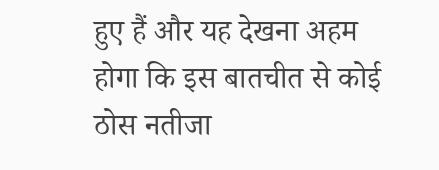हुए हैं और यह देखना अहम होगा कि इस बातचीत से कोई ठोस नतीजा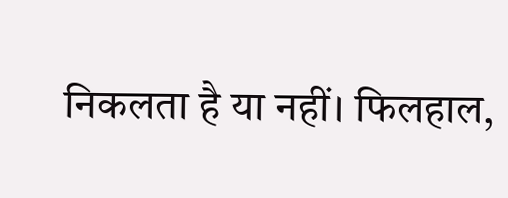निकलता है या नहीं। फिलहाल,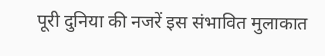पूरी दुनिया की नजरें इस संभावित मुलाकात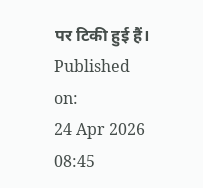पर टिकी हुई हैं।
Published on:
24 Apr 2026 08:45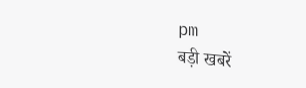pm
बड़ी खबरें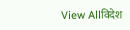View Allविदेश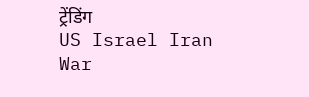ट्रेंडिंग
US Israel Iran War